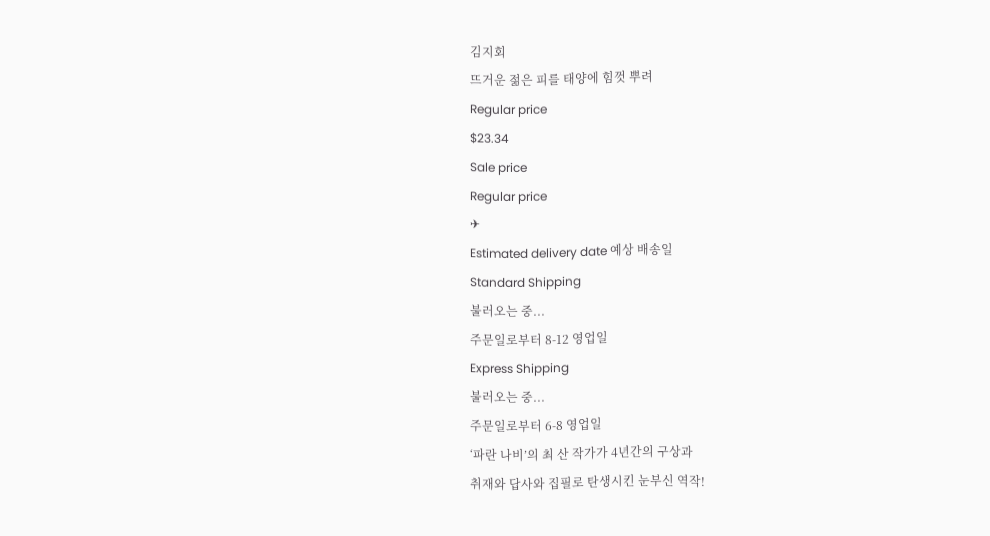김지회
뜨거운 젊은 피를 태양에 힘껏 뿌려
Regular price
$23.34
Sale price
Regular price
✈
Estimated delivery date 예상 배송일
Standard Shipping
불러오는 중...
주문일로부터 8-12 영업일
Express Shipping
불러오는 중...
주문일로부터 6-8 영업일
‘파란 나비’의 최 산 작가가 4년간의 구상과
취재와 답사와 집필로 탄생시킨 눈부신 역작!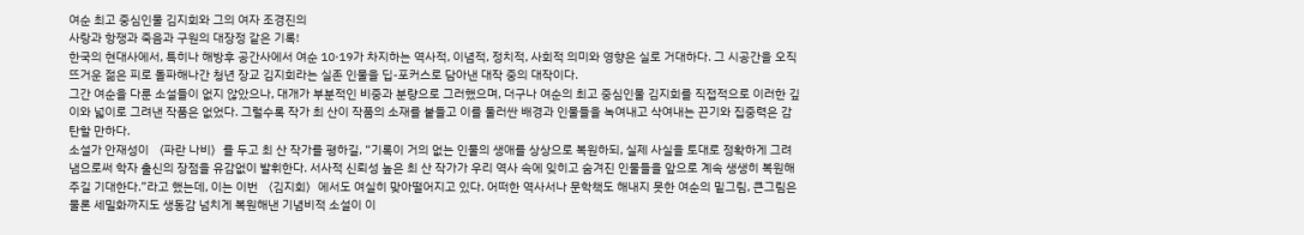여순 최고 중심인물 김지회와 그의 여자 조경진의
사랑과 항쟁과 죽음과 구원의 대장정 같은 기록!
한국의 현대사에서, 특히나 해방후 공간사에서 여순 10·19가 차지하는 역사적, 이념적, 정치적, 사회적 의미와 영향은 실로 거대하다. 그 시공간을 오직 뜨거운 젊은 피로 돌파해나간 청년 장교 김지회라는 실존 인물을 딥-포커스로 담아낸 대작 중의 대작이다.
그간 여순을 다룬 소설들이 없지 않았으나, 대개가 부분적인 비중과 분량으로 그러했으며, 더구나 여순의 최고 중심인물 김지회를 직접적으로 이러한 깊이와 넓이로 그려낸 작품은 없었다. 그럴수록 작가 최 산이 작품의 소재를 붙들고 이를 둘러싼 배경과 인물들을 녹여내고 삭여내는 끈기와 집중력은 감탄할 만하다.
소설가 안재성이 〈파란 나비〉를 두고 최 산 작가를 평하길, “기록이 거의 없는 인물의 생애를 상상으로 복원하되, 실제 사실을 토대로 정확하게 그려냄으로써 학자 출신의 장점을 유감없이 발휘한다. 서사적 신뢰성 높은 최 산 작가가 우리 역사 속에 잊히고 숨겨진 인물들을 앞으로 계속 생생히 복원해주길 기대한다.”라고 했는데, 이는 이번 〈김지회〉에서도 여실히 맞아떨어지고 있다. 어떠한 역사서나 문학책도 해내지 못한 여순의 밑그림, 큰그림은 물론 세밀화까지도 생동감 넘치게 복원해낸 기념비적 소설이 이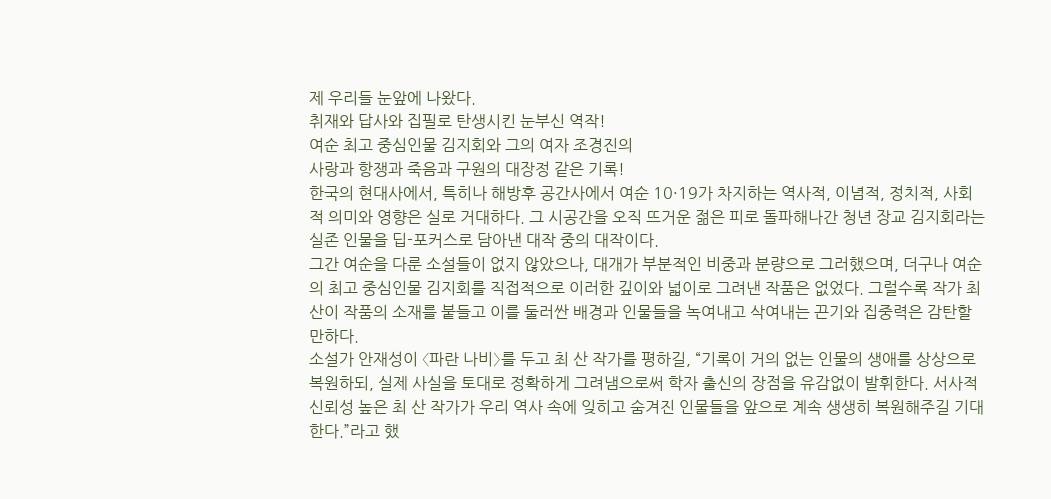제 우리들 눈앞에 나왔다.
취재와 답사와 집필로 탄생시킨 눈부신 역작!
여순 최고 중심인물 김지회와 그의 여자 조경진의
사랑과 항쟁과 죽음과 구원의 대장정 같은 기록!
한국의 현대사에서, 특히나 해방후 공간사에서 여순 10·19가 차지하는 역사적, 이념적, 정치적, 사회적 의미와 영향은 실로 거대하다. 그 시공간을 오직 뜨거운 젊은 피로 돌파해나간 청년 장교 김지회라는 실존 인물을 딥-포커스로 담아낸 대작 중의 대작이다.
그간 여순을 다룬 소설들이 없지 않았으나, 대개가 부분적인 비중과 분량으로 그러했으며, 더구나 여순의 최고 중심인물 김지회를 직접적으로 이러한 깊이와 넓이로 그려낸 작품은 없었다. 그럴수록 작가 최 산이 작품의 소재를 붙들고 이를 둘러싼 배경과 인물들을 녹여내고 삭여내는 끈기와 집중력은 감탄할 만하다.
소설가 안재성이 〈파란 나비〉를 두고 최 산 작가를 평하길, “기록이 거의 없는 인물의 생애를 상상으로 복원하되, 실제 사실을 토대로 정확하게 그려냄으로써 학자 출신의 장점을 유감없이 발휘한다. 서사적 신뢰성 높은 최 산 작가가 우리 역사 속에 잊히고 숨겨진 인물들을 앞으로 계속 생생히 복원해주길 기대한다.”라고 했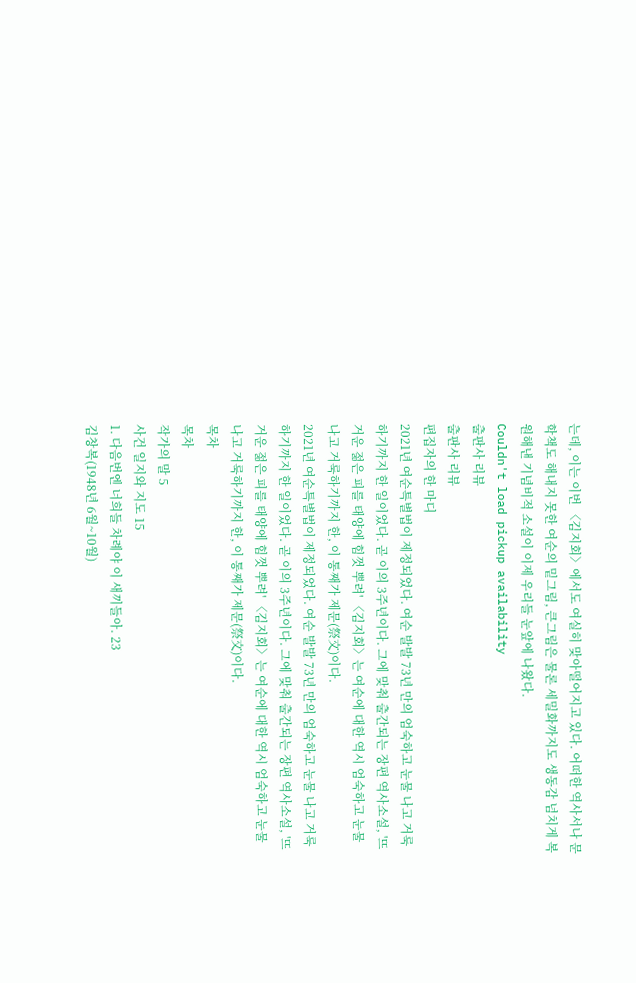는데, 이는 이번 〈김지회〉에서도 여실히 맞아떨어지고 있다. 어떠한 역사서나 문학책도 해내지 못한 여순의 밑그림, 큰그림은 물론 세밀화까지도 생동감 넘치게 복원해낸 기념비적 소설이 이제 우리들 눈앞에 나왔다.
Couldn't load pickup availability
출판사 리뷰
출판사 리뷰
편집자의 한 마디
2021년 여순특별법이 제정되었다. 여순 발발 73년 만의 엄숙하고 눈물 나고 거룩하기까지 한 일이었다. 곧 이의 3주년이다. 그에 맞춰 출간되는 장편 역사소설, '뜨거운 젊은 피를 태양에 힘껏 뿌려' 〈김지회〉는 여순에 대한 역시 엄숙하고 눈물 나고 거룩하기까지 한, 이 통째가 제문(祭文)이다.
2021년 여순특별법이 제정되었다. 여순 발발 73년 만의 엄숙하고 눈물 나고 거룩하기까지 한 일이었다. 곧 이의 3주년이다. 그에 맞춰 출간되는 장편 역사소설, '뜨거운 젊은 피를 태양에 힘껏 뿌려' 〈김지회〉는 여순에 대한 역시 엄숙하고 눈물 나고 거룩하기까지 한, 이 통째가 제문(祭文)이다.
목차
목차
작가의 말 5
사건 일지와 지도 15
1. 다음번엔 너희들 차례야 이 새끼들아. 23
김창복(1948년 6월~10월)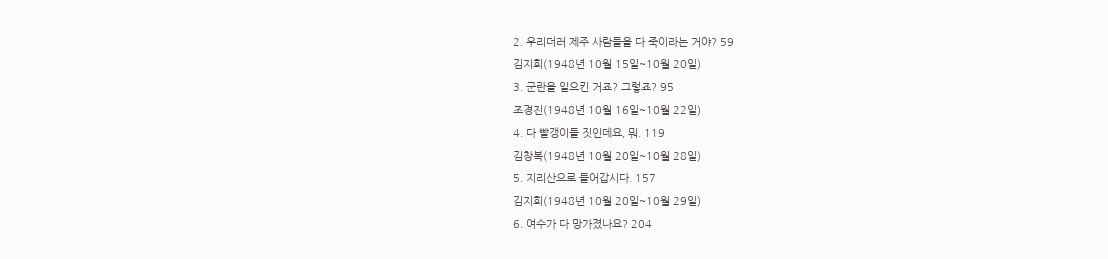2. 우리더러 제주 사람들을 다 죽이라는 거야? 59
김지회(1948년 10월 15일~10월 20일)
3. 군란을 일으킨 거죠? 그렇죠? 95
조경진(1948년 10월 16일~10월 22일)
4. 다 빨갱이들 짓인데요, 뭐. 119
김창복(1948년 10월 20일~10월 28일)
5. 지리산으로 들어갑시다. 157
김지회(1948년 10월 20일~10월 29일)
6. 여수가 다 망가졌나요? 204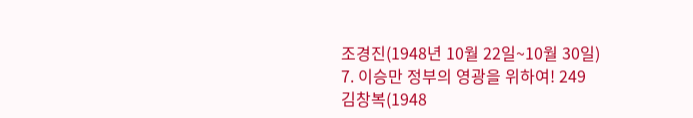조경진(1948년 10월 22일~10월 30일)
7. 이승만 정부의 영광을 위하여! 249
김창복(1948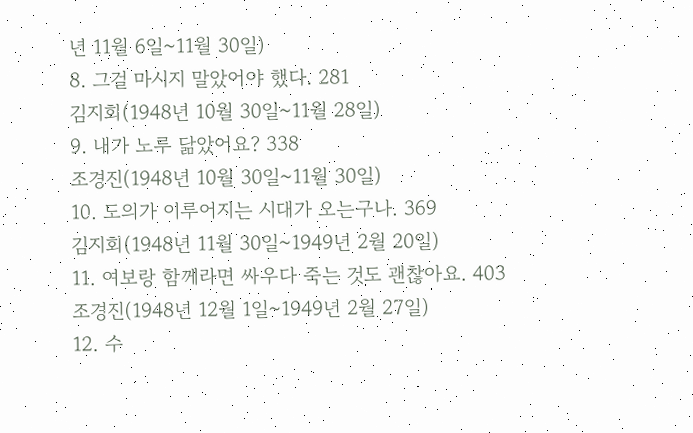년 11월 6일~11월 30일)
8. 그걸 마시지 말았어야 했다. 281
김지회(1948년 10월 30일~11월 28일)
9. 내가 노루 닮았어요? 338
조경진(1948년 10월 30일~11월 30일)
10. 도의가 이루어지는 시대가 오는구나. 369
김지회(1948년 11월 30일~1949년 2월 20일)
11. 여보랑 함께라면 싸우다 죽는 것도 괜찮아요. 403
조경진(1948년 12월 1일~1949년 2월 27일)
12. 수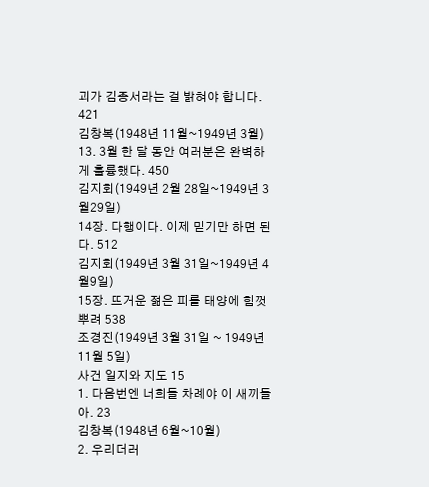괴가 김종서라는 걸 밝혀야 합니다. 421
김창복(1948년 11월~1949년 3월)
13. 3월 한 달 동안 여러분은 완벽하게 훌륭했다. 450
김지회(1949년 2월 28일~1949년 3월29일)
14장. 다행이다. 이제 믿기만 하면 된다. 512
김지회(1949년 3월 31일~1949년 4월9일)
15장. 뜨거운 젊은 피를 태양에 힘껏 뿌려 538
조경진(1949년 3월 31일 ~ 1949년 11월 5일)
사건 일지와 지도 15
1. 다음번엔 너희들 차례야 이 새끼들아. 23
김창복(1948년 6월~10월)
2. 우리더러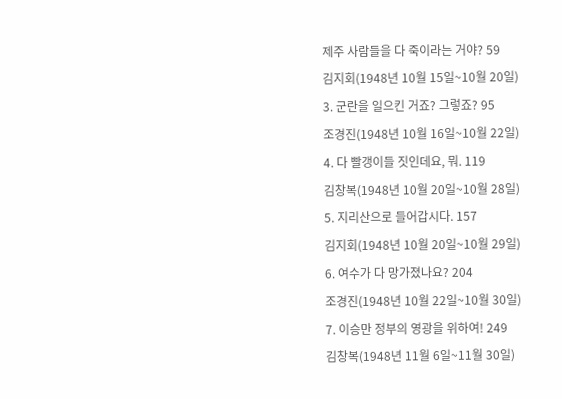제주 사람들을 다 죽이라는 거야? 59
김지회(1948년 10월 15일~10월 20일)
3. 군란을 일으킨 거죠? 그렇죠? 95
조경진(1948년 10월 16일~10월 22일)
4. 다 빨갱이들 짓인데요, 뭐. 119
김창복(1948년 10월 20일~10월 28일)
5. 지리산으로 들어갑시다. 157
김지회(1948년 10월 20일~10월 29일)
6. 여수가 다 망가졌나요? 204
조경진(1948년 10월 22일~10월 30일)
7. 이승만 정부의 영광을 위하여! 249
김창복(1948년 11월 6일~11월 30일)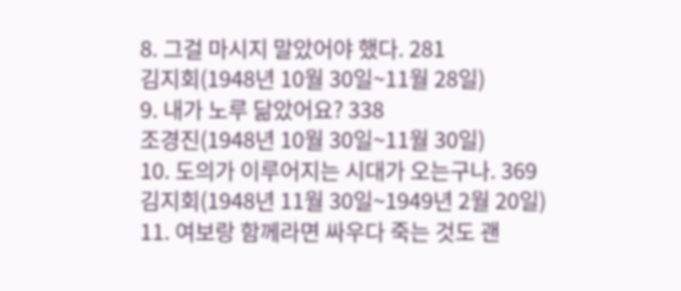8. 그걸 마시지 말았어야 했다. 281
김지회(1948년 10월 30일~11월 28일)
9. 내가 노루 닮았어요? 338
조경진(1948년 10월 30일~11월 30일)
10. 도의가 이루어지는 시대가 오는구나. 369
김지회(1948년 11월 30일~1949년 2월 20일)
11. 여보랑 함께라면 싸우다 죽는 것도 괜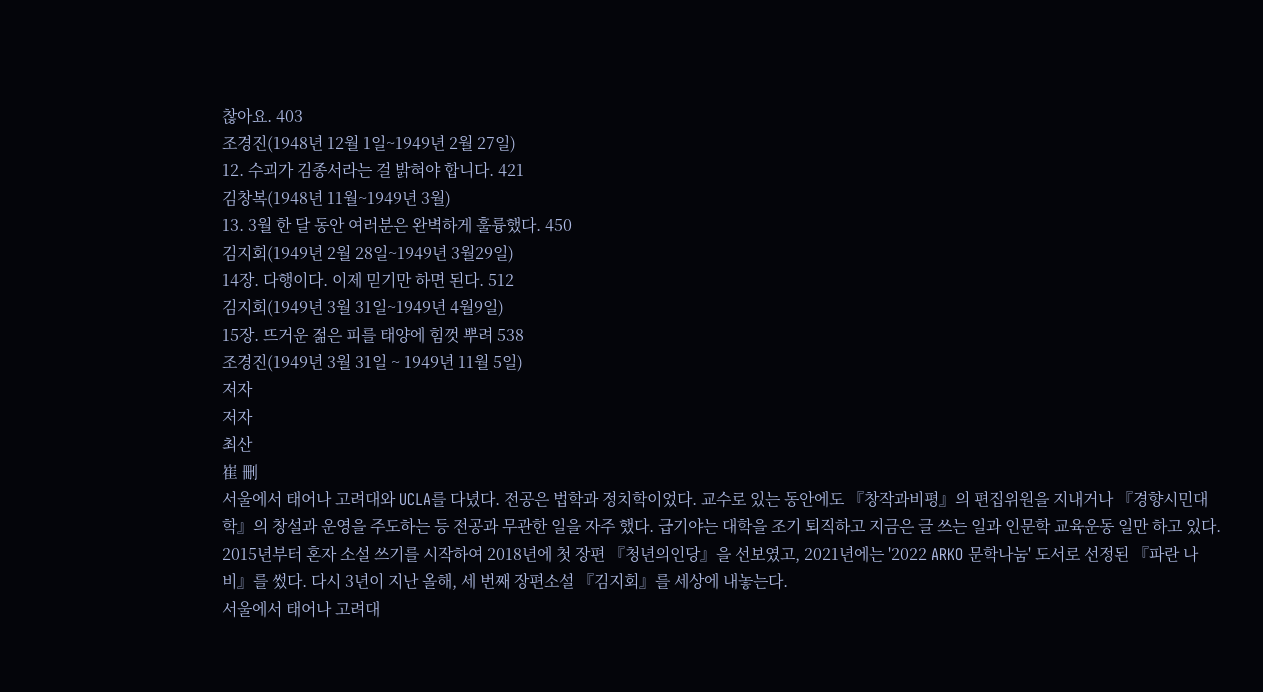찮아요. 403
조경진(1948년 12월 1일~1949년 2월 27일)
12. 수괴가 김종서라는 걸 밝혀야 합니다. 421
김창복(1948년 11월~1949년 3월)
13. 3월 한 달 동안 여러분은 완벽하게 훌륭했다. 450
김지회(1949년 2월 28일~1949년 3월29일)
14장. 다행이다. 이제 믿기만 하면 된다. 512
김지회(1949년 3월 31일~1949년 4월9일)
15장. 뜨거운 젊은 피를 태양에 힘껏 뿌려 538
조경진(1949년 3월 31일 ~ 1949년 11월 5일)
저자
저자
최산
崔 刪
서울에서 태어나 고려대와 UCLA를 다녔다. 전공은 법학과 정치학이었다. 교수로 있는 동안에도 『창작과비평』의 편집위원을 지내거나 『경향시민대학』의 창설과 운영을 주도하는 등 전공과 무관한 일을 자주 했다. 급기야는 대학을 조기 퇴직하고 지금은 글 쓰는 일과 인문학 교육운동 일만 하고 있다. 2015년부터 혼자 소설 쓰기를 시작하여 2018년에 첫 장편 『청년의인당』을 선보였고, 2021년에는 '2022 ARKO 문학나눔' 도서로 선정된 『파란 나비』를 썼다. 다시 3년이 지난 올해, 세 번째 장편소설 『김지회』를 세상에 내놓는다.
서울에서 태어나 고려대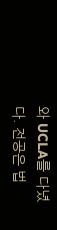와 UCLA를 다녔다. 전공은 법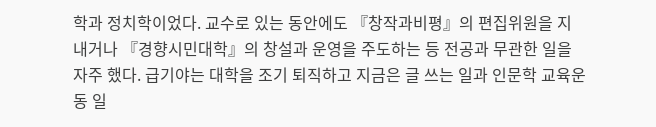학과 정치학이었다. 교수로 있는 동안에도 『창작과비평』의 편집위원을 지내거나 『경향시민대학』의 창설과 운영을 주도하는 등 전공과 무관한 일을 자주 했다. 급기야는 대학을 조기 퇴직하고 지금은 글 쓰는 일과 인문학 교육운동 일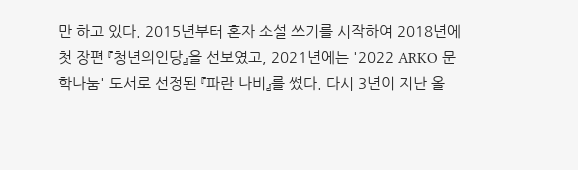만 하고 있다. 2015년부터 혼자 소설 쓰기를 시작하여 2018년에 첫 장편 『청년의인당』을 선보였고, 2021년에는 '2022 ARKO 문학나눔' 도서로 선정된 『파란 나비』를 썼다. 다시 3년이 지난 올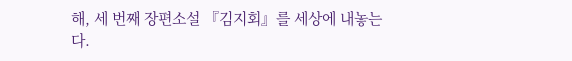해, 세 번째 장편소설 『김지회』를 세상에 내놓는다.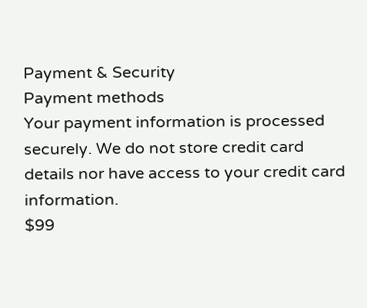Payment & Security
Payment methods
Your payment information is processed securely. We do not store credit card details nor have access to your credit card information.
$99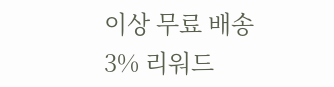이상 무료 배송
3% 리워드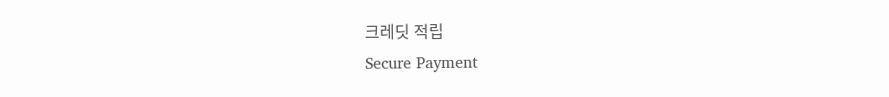크레딧 적립
Secure Payment